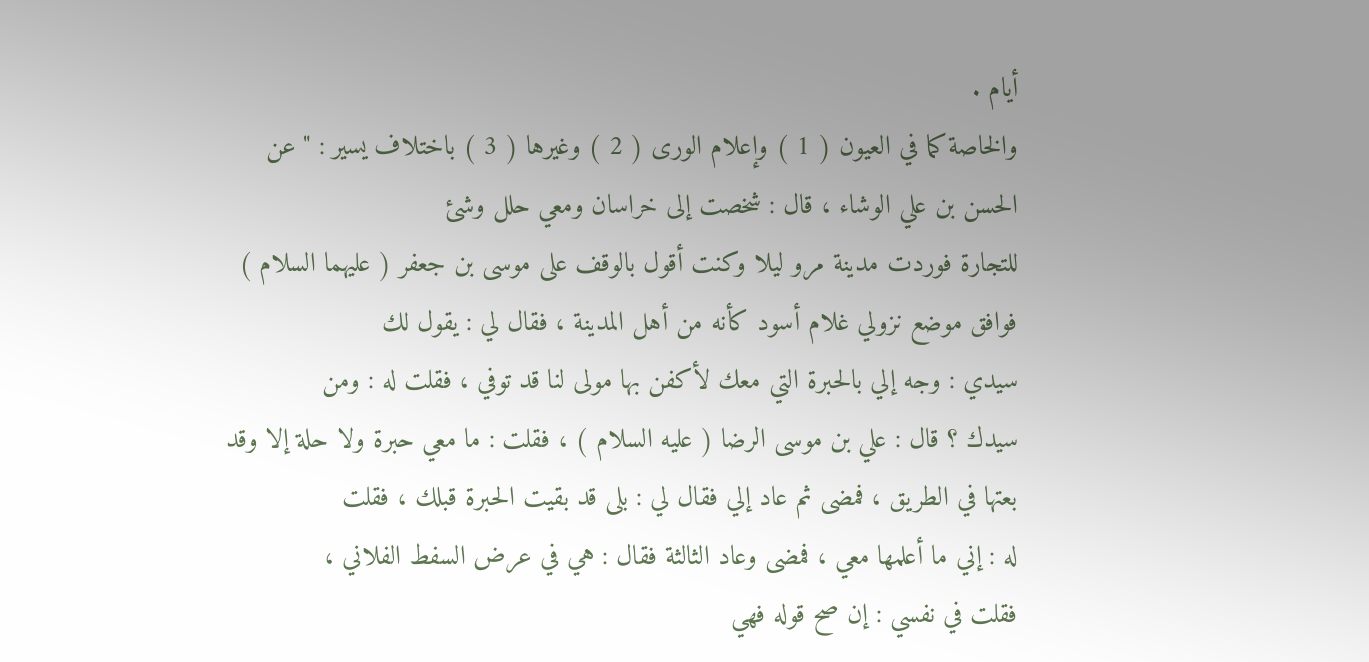أيام .
والخاصة كما في العيون ( 1 ) وإعلام الورى ( 2 ) وغيرها ( 3 ) باختلاف يسير : " عن
الحسن بن علي الوشاء ، قال : شخصت إلى خراسان ومعي حلل وشئ
للتجارة فوردت مدينة مرو ليلا وكنت أقول بالوقف على موسى بن جعفر ( عليهما السلام )
فوافق موضع نزولي غلام أسود كأنه من أهل المدينة ، فقال لي : يقول لك
سيدي : وجه إلي بالحبرة التي معك لأكفن بها مولى لنا قد توفي ، فقلت له : ومن
سيدك ؟ قال : علي بن موسى الرضا ( عليه السلام ) ، فقلت : ما معي حبرة ولا حلة إلا وقد
بعتها في الطريق ، فمضى ثم عاد إلي فقال لي : بلى قد بقيت الحبرة قبلك ، فقلت
له : إني ما أعلمها معي ، فمضى وعاد الثالثة فقال : هي في عرض السفط الفلاني ،
فقلت في نفسي : إن صح قوله فهي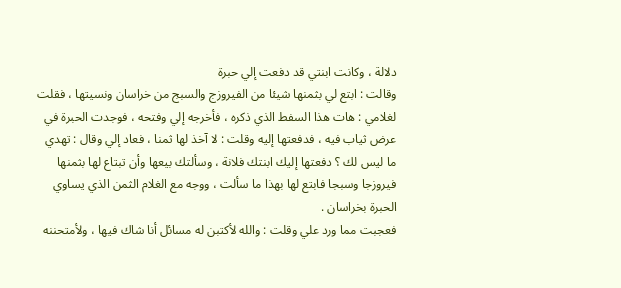دلالة ، وكانت ابنتي قد دفعت إلي حبرة
وقالت : ابتع لي بثمنها شيئا من الفيروزج والسبج من خراسان ونسيتها ، فقلت
لغلامي : هات هذا السفط الذي ذكره ، فأخرجه إلي وفتحه ، فوجدت الحبرة في
عرض ثياب فيه ، فدفعتها إليه وقلت : لا آخذ لها ثمنا ، فعاد إلي وقال : تهدي
ما ليس لك ؟ دفعتها إليك ابنتك فلانة ، وسألتك بيعها وأن تبتاع لها بثمنها
فيروزجا وسبجا فابتع لها بهذا ما سألت ، ووجه مع الغلام الثمن الذي يساوي
الحبرة بخراسان .
فعجبت مما ورد علي وقلت : والله لأكتبن له مسائل أنا شاك فيها ، ولأمتحننه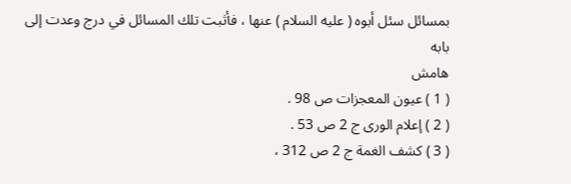بمسائل سئل أبوه ( عليه السلام ) عنها ، فأثبت تلك المسائل في درج وعدت إلى بابه
هامش
( 1 ) عيون المعجزات ص 98 .
( 2 ) إعلام الورى ج 2 ص 53 .
( 3 ) كشف الغمة ج 2 ص 312 ،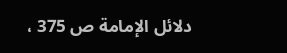دلائل الإمامة ص 375 ،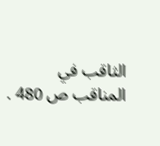الثاقب في المناقب ص 480 .